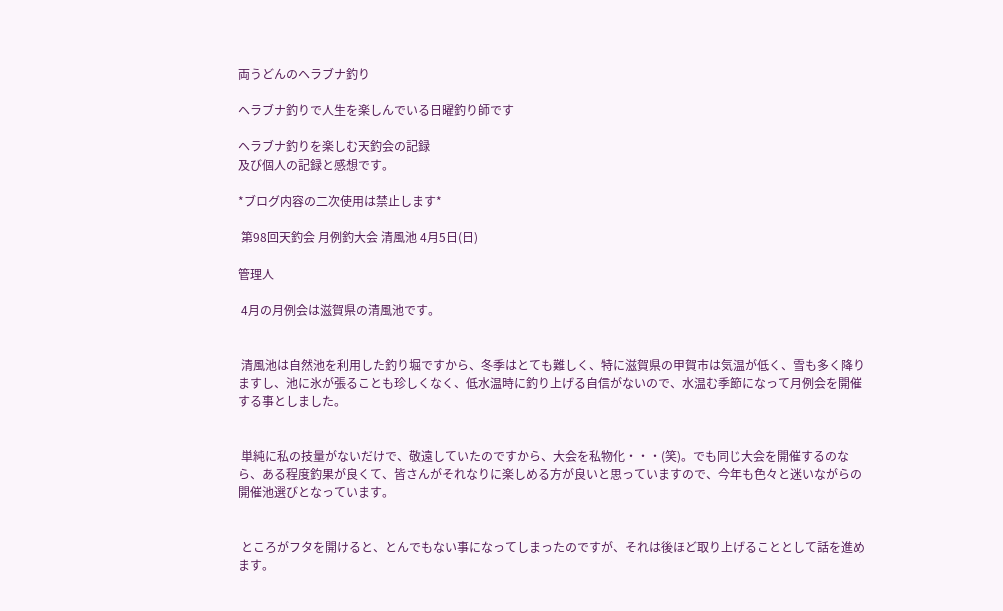両うどんのヘラブナ釣り

ヘラブナ釣りで人生を楽しんでいる日曜釣り師です

ヘラブナ釣りを楽しむ天釣会の記録
及び個人の記録と感想です。

*ブログ内容の二次使用は禁止します*

 第98回天釣会 月例釣大会 清風池 4月5日(日)

管理人

 4月の月例会は滋賀県の清風池です。


 清風池は自然池を利用した釣り堀ですから、冬季はとても難しく、特に滋賀県の甲賀市は気温が低く、雪も多く降りますし、池に氷が張ることも珍しくなく、低水温時に釣り上げる自信がないので、水温む季節になって月例会を開催する事としました。


 単純に私の技量がないだけで、敬遠していたのですから、大会を私物化・・・(笑)。でも同じ大会を開催するのなら、ある程度釣果が良くて、皆さんがそれなりに楽しめる方が良いと思っていますので、今年も色々と迷いながらの開催池選びとなっています。


 ところがフタを開けると、とんでもない事になってしまったのですが、それは後ほど取り上げることとして話を進めます。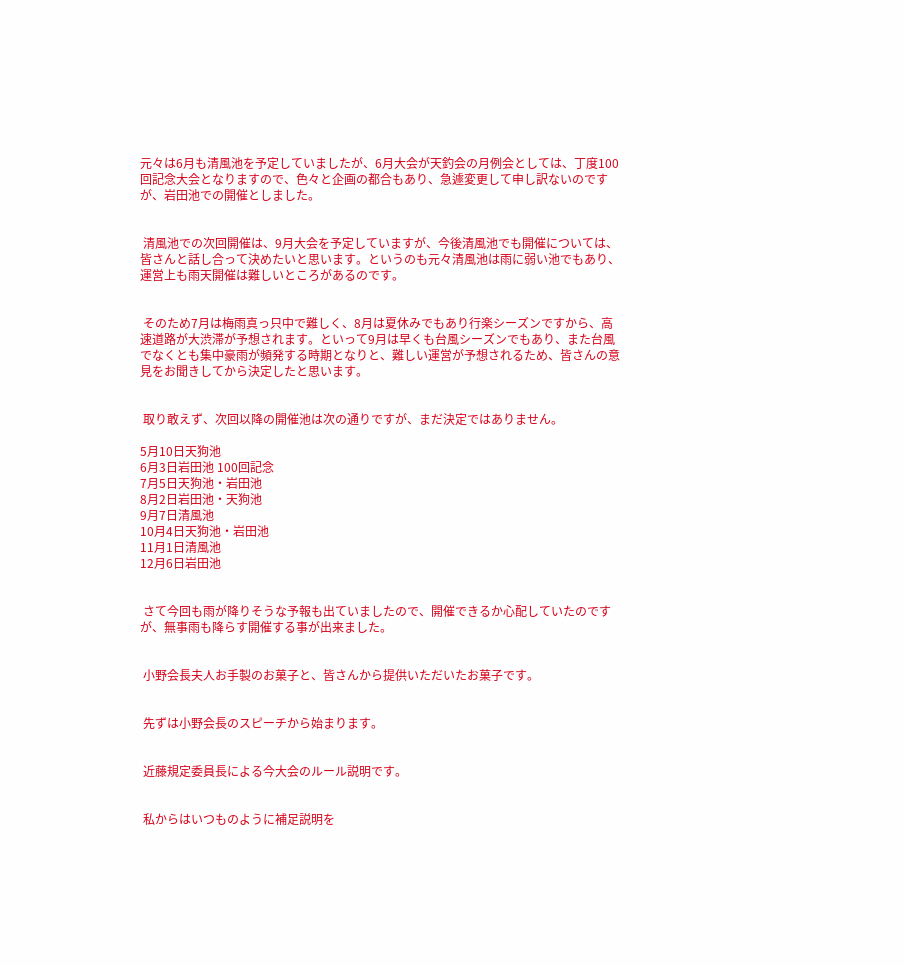元々は6月も清風池を予定していましたが、6月大会が天釣会の月例会としては、丁度100回記念大会となりますので、色々と企画の都合もあり、急遽変更して申し訳ないのですが、岩田池での開催としました。


 清風池での次回開催は、9月大会を予定していますが、今後清風池でも開催については、皆さんと話し合って決めたいと思います。というのも元々清風池は雨に弱い池でもあり、運営上も雨天開催は難しいところがあるのです。


 そのため7月は梅雨真っ只中で難しく、8月は夏休みでもあり行楽シーズンですから、高速道路が大渋滞が予想されます。といって9月は早くも台風シーズンでもあり、また台風でなくとも集中豪雨が頻発する時期となりと、難しい運営が予想されるため、皆さんの意見をお聞きしてから決定したと思います。


 取り敢えず、次回以降の開催池は次の通りですが、まだ決定ではありません。

5月10日天狗池
6月3日岩田池 100回記念
7月5日天狗池・岩田池
8月2日岩田池・天狗池
9月7日清風池
10月4日天狗池・岩田池
11月1日清風池
12月6日岩田池


 さて今回も雨が降りそうな予報も出ていましたので、開催できるか心配していたのですが、無事雨も降らす開催する事が出来ました。


 小野会長夫人お手製のお菓子と、皆さんから提供いただいたお菓子です。


 先ずは小野会長のスピーチから始まります。


 近藤規定委員長による今大会のルール説明です。


 私からはいつものように補足説明を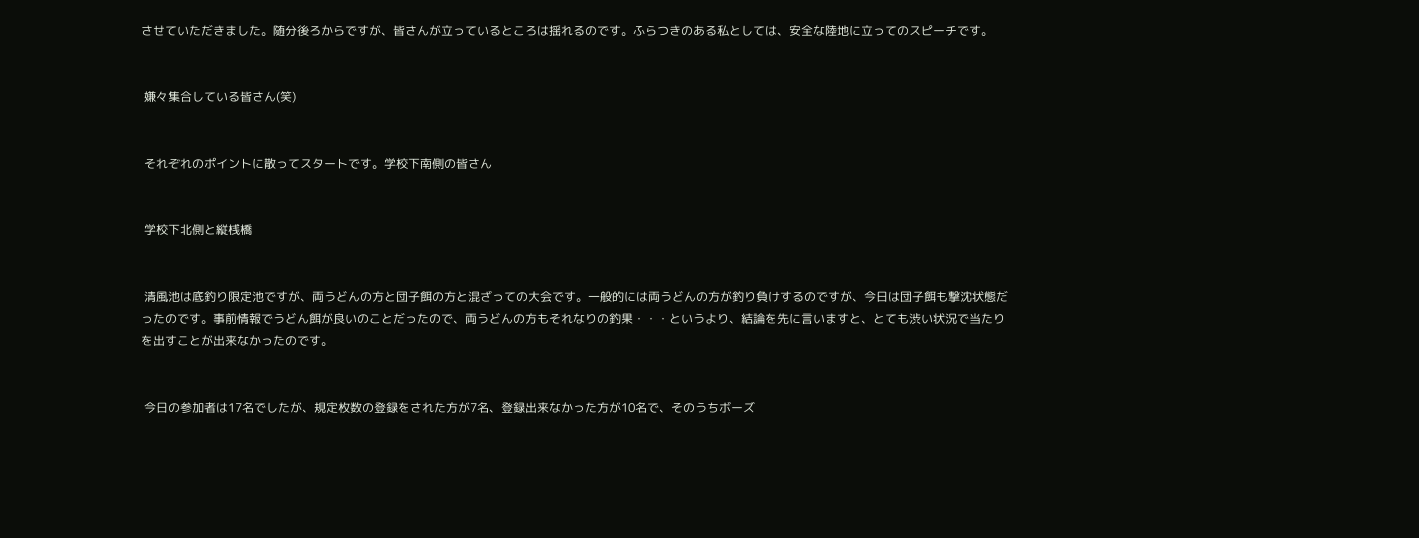させていただきました。随分後ろからですが、皆さんが立っているところは揺れるのです。ふらつきのある私としては、安全な陸地に立ってのスピーチです。


 嫌々集合している皆さん(笑)


 それぞれのポイントに散ってスタートです。学校下南側の皆さん


 学校下北側と縦桟橋


 清風池は底釣り限定池ですが、両うどんの方と団子餌の方と混ざっての大会です。一般的には両うどんの方が釣り負けするのですが、今日は団子餌も撃沈状態だったのです。事前情報でうどん餌が良いのことだったので、両うどんの方もそれなりの釣果・・・というより、結論を先に言いますと、とても渋い状況で当たりを出すことが出来なかったのです。


 今日の参加者は17名でしたが、規定枚数の登録をされた方が7名、登録出来なかった方が10名で、そのうちボーズ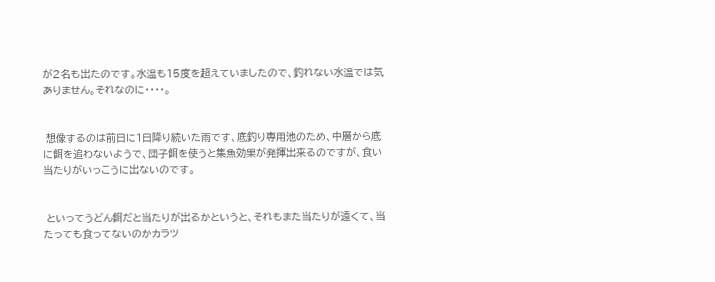が2名も出たのです。水温も15度を超えていましたので、釣れない水温では気ありません。それなのに・・・・。


 想像するのは前日に1日降り続いた雨です、底釣り専用池のため、中層から底に餌を追わないようで、団子餌を使うと集魚効果が発揮出来るのですが、食い当たりがいっこうに出ないのです。


 といってうどん餌だと当たりが出るかというと、それもまた当たりが遠くて、当たっても食ってないのかカラツ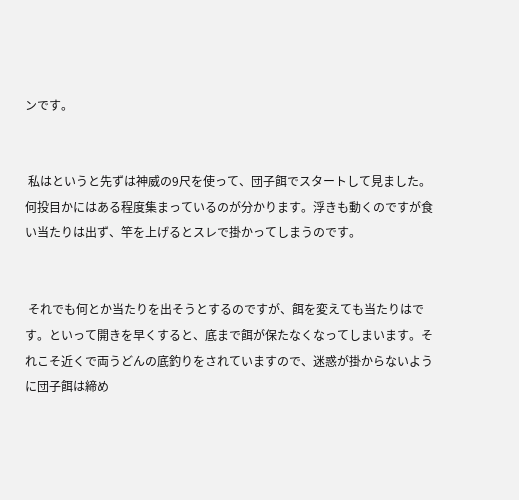ンです。


 私はというと先ずは神威の9尺を使って、団子餌でスタートして見ました。何投目かにはある程度集まっているのが分かります。浮きも動くのですが食い当たりは出ず、竿を上げるとスレで掛かってしまうのです。


 それでも何とか当たりを出そうとするのですが、餌を変えても当たりはです。といって開きを早くすると、底まで餌が保たなくなってしまいます。それこそ近くで両うどんの底釣りをされていますので、迷惑が掛からないように団子餌は締め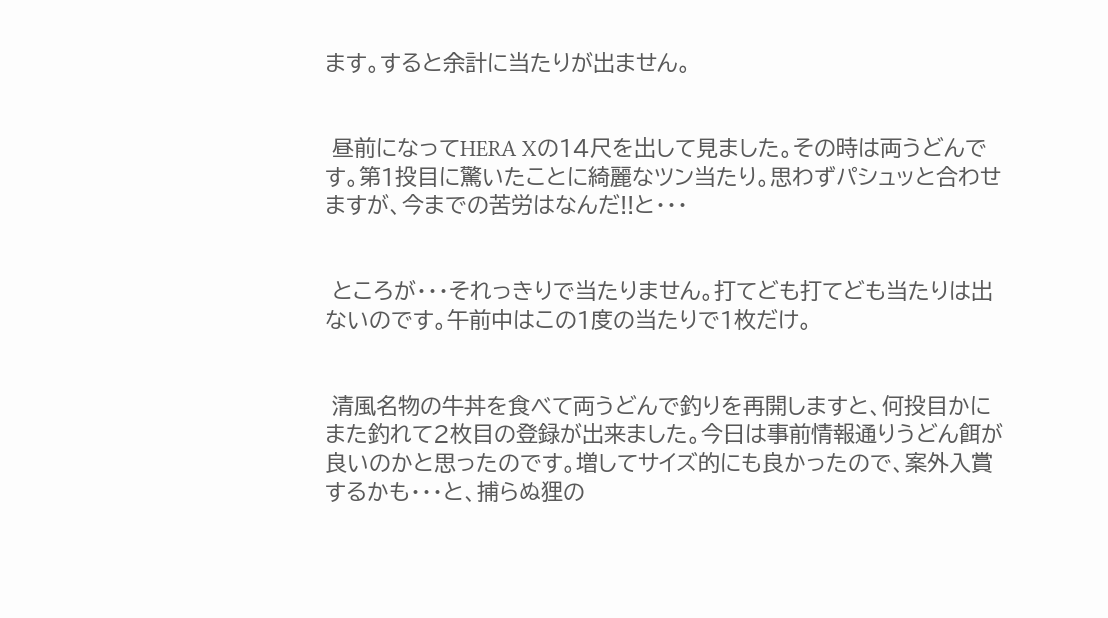ます。すると余計に当たりが出ません。


 昼前になってHERA Xの14尺を出して見ました。その時は両うどんです。第1投目に驚いたことに綺麗なツン当たり。思わずパシュッと合わせますが、今までの苦労はなんだ!!と・・・


 ところが・・・それっきりで当たりません。打てども打てども当たりは出ないのです。午前中はこの1度の当たりで1枚だけ。


 清風名物の牛丼を食べて両うどんで釣りを再開しますと、何投目かにまた釣れて2枚目の登録が出来ました。今日は事前情報通りうどん餌が良いのかと思ったのです。増してサイズ的にも良かったので、案外入賞するかも・・・と、捕らぬ狸の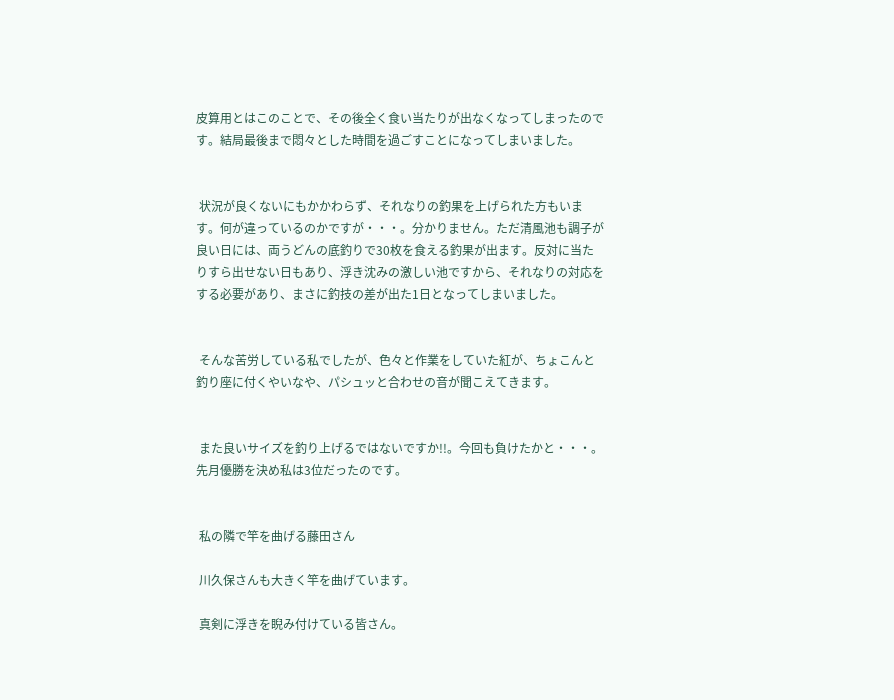皮算用とはこのことで、その後全く食い当たりが出なくなってしまったのです。結局最後まで悶々とした時間を過ごすことになってしまいました。


 状況が良くないにもかかわらず、それなりの釣果を上げられた方もいます。何が違っているのかですが・・・。分かりません。ただ清風池も調子が良い日には、両うどんの底釣りで30枚を食える釣果が出ます。反対に当たりすら出せない日もあり、浮き沈みの激しい池ですから、それなりの対応をする必要があり、まさに釣技の差が出た1日となってしまいました。


 そんな苦労している私でしたが、色々と作業をしていた紅が、ちょこんと釣り座に付くやいなや、パシュッと合わせの音が聞こえてきます。


 また良いサイズを釣り上げるではないですか!!。今回も負けたかと・・・。先月優勝を決め私は3位だったのです。


 私の隣で竿を曲げる藤田さん

 川久保さんも大きく竿を曲げています。

 真剣に浮きを睨み付けている皆さん。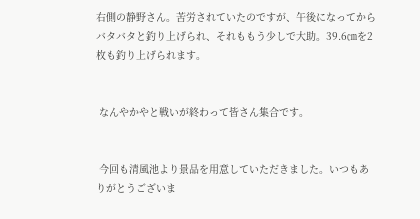右側の静野さん。苦労されていたのですが、午後になってからバタバタと釣り上げられ、それももう少しで大助。39.6㎝を2枚も釣り上げられます。


 なんやかやと戦いが終わって皆さん集合です。


 今回も清風池より景品を用意していただきました。いつもありがとうございま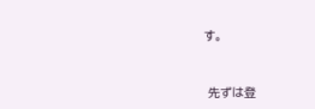す。


 先ずは登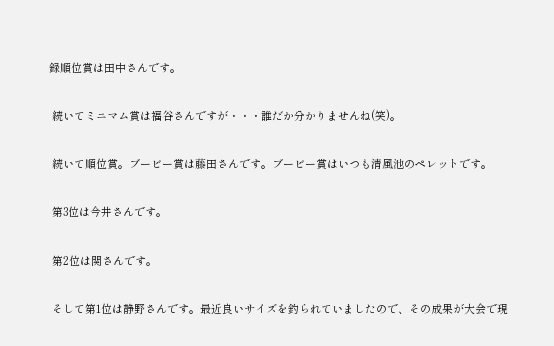録順位賞は田中さんです。


 続いてミニマム賞は福谷さんですが・・・誰だか分かりませんね(笑)。


 続いて順位賞。ブービー賞は藤田さんです。ブービー賞はいつも清風池のペレットです。


 第3位は今井さんです。


 第2位は関さんです。


 そして第1位は静野さんです。最近良いサイズを釣られていましたので、その成果が大会で現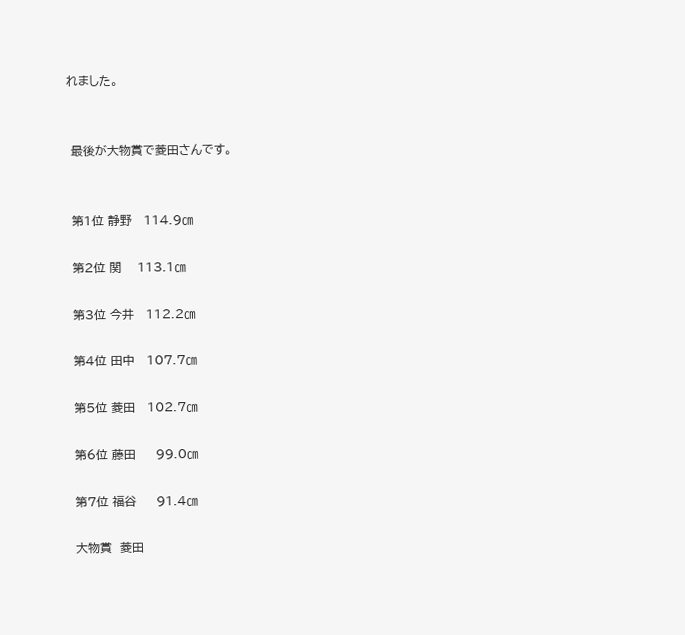れました。


 最後が大物賞で菱田さんです。


 第1位 静野   114.9㎝

 第2位 関    113.1㎝

 第3位 今井   112.2㎝

 第4位 田中   107.7㎝

 第5位 菱田   102.7㎝

 第6位 藤田     99.0㎝

 第7位 福谷     91.4㎝

 大物賞  菱田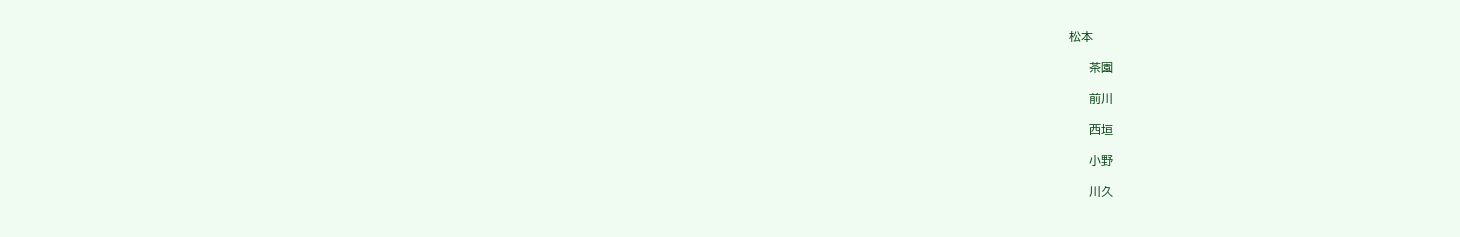松本

     茶園

     前川

     西垣

     小野

     川久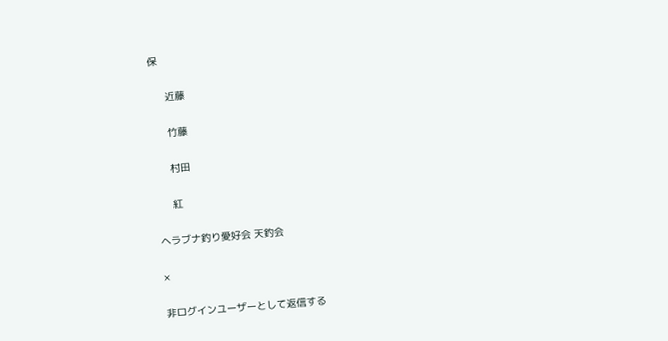保

     近藤

     竹藤

     村田

     紅

ヘラブナ釣り愛好会 天釣会

×

非ログインユーザーとして返信する